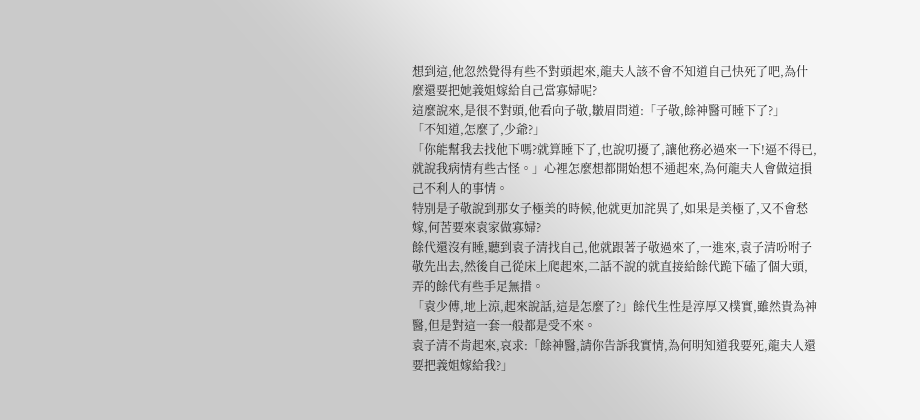想到這,他忽然覺得有些不對頭起來,龍夫人該不會不知道自己快死了吧,為什麼還要把她義姐嫁給自己當寡婦呢?
這麼說來,是很不對頭,他看向子敬,皺眉問道:「子敬,餘神醫可睡下了?」
「不知道,怎麼了,少爺?」
「你能幫我去找他下嗎?就算睡下了,也說叨擾了,讓他務必過來一下!逼不得已,就說我病情有些古怪。」心裡怎麼想都開始想不通起來,為何龍夫人會做這損己不利人的事情。
特別是子敬說到那女子極美的時候,他就更加詫異了,如果是美極了,又不會愁嫁,何苦要來袁家做寡婦?
餘代還沒有睡,聽到袁子清找自己,他就跟著子敬過來了,一進來,袁子清吩咐子敬先出去,然後自己從床上爬起來,二話不說的就直接給餘代跪下磕了個大頭,弄的餘代有些手足無措。
「袁少傅,地上涼,起來說話,這是怎麼了?」餘代生性是淳厚又樸實,雖然貴為神醫,但是對這一套一般都是受不來。
袁子清不肯起來,哀求:「餘神醫,請你告訴我實情,為何明知道我要死,龍夫人還要把義姐嫁給我?」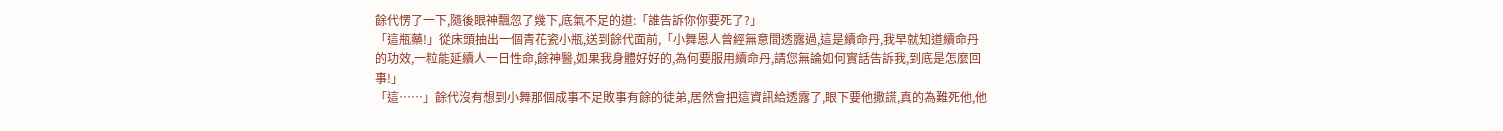餘代愣了一下,隨後眼神飄忽了幾下,底氣不足的道:「誰告訴你你要死了?」
「這瓶藥!」從床頭抽出一個青花瓷小瓶,送到餘代面前,「小舞恩人曾經無意間透露過,這是續命丹,我早就知道續命丹的功效,一粒能延續人一日性命,餘神醫,如果我身體好好的,為何要服用續命丹,請您無論如何實話告訴我,到底是怎麼回事!」
「這……」餘代沒有想到小舞那個成事不足敗事有餘的徒弟,居然會把這資訊給透露了,眼下要他撒謊,真的為難死他,他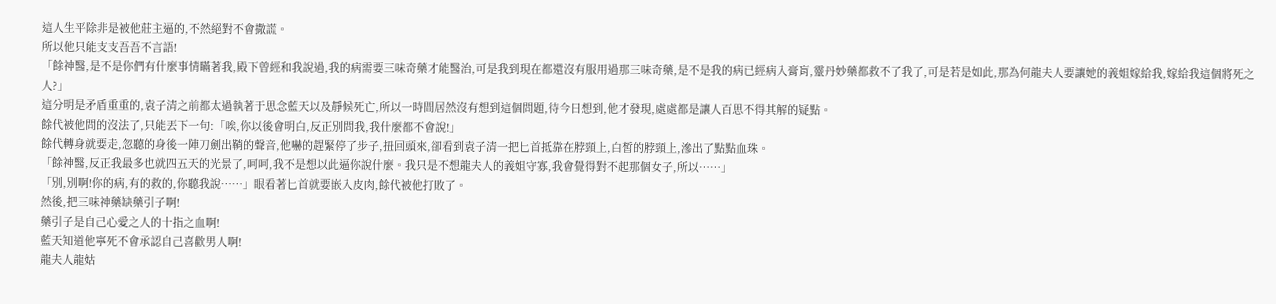這人生平除非是被他莊主逼的,不然絕對不會撒謊。
所以他只能支支吾吾不言語!
「餘神醫,是不是你們有什麼事情瞞著我,殿下曾經和我說過,我的病需要三味奇藥才能醫治,可是我到現在都還沒有服用過那三味奇藥,是不是我的病已經病入膏肓,靈丹妙藥都救不了我了,可是若是如此,那為何龍夫人要讓她的義姐嫁給我,嫁給我這個將死之人?」
這分明是矛盾重重的,袁子清之前都太過執著于思念藍天以及靜候死亡,所以一時間居然沒有想到這個問題,待今日想到,他才發現,處處都是讓人百思不得其解的疑點。
餘代被他問的沒法了,只能丟下一句:「唉,你以後會明白,反正別問我,我什麼都不會說!」
餘代轉身就要走,忽聽的身後一陣刀劍出鞘的聲音,他嚇的趕緊停了步子,扭回頭來,卻看到袁子清一把匕首抵靠在脖頸上,白皙的脖頸上,滲出了點點血珠。
「餘神醫,反正我最多也就四五天的光景了,呵呵,我不是想以此逼你說什麼。我只是不想龍夫人的義姐守寡,我會覺得對不起那個女子,所以……」
「別,別啊!你的病,有的救的,你聽我說……」眼看著匕首就要嵌入皮肉,餘代被他打敗了。
然後,把三味神藥缺藥引子啊!
藥引子是自己心愛之人的十指之血啊!
藍天知道他寧死不會承認自己喜歡男人啊!
龍夫人龍姑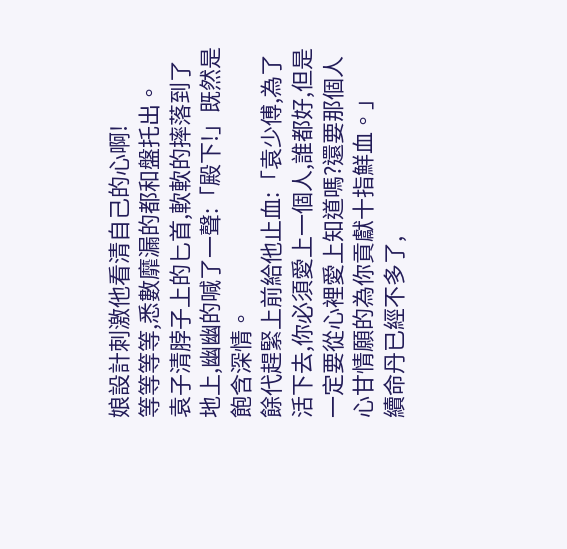娘設計刺激他看清自己的心啊!
等等等等,悉數靡漏的都和盤托出。
袁子清脖子上的匕首,軟軟的摔落到了地上,幽幽的喊了一聲:「殿下!」既然是飽含深情。
餘代趕緊上前給他止血:「袁少傅,為了活下去,你必須愛上一個人,誰都好,但是一定要從心裡愛上知道嗎?還要那個人心甘情願的為你貢獻十指鮮血。」
續命丹已經不多了,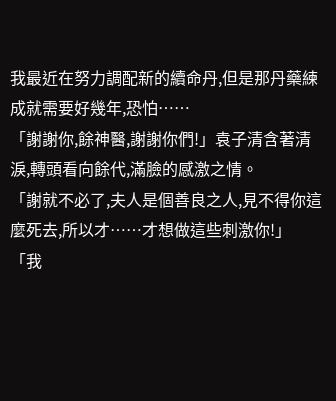我最近在努力調配新的續命丹,但是那丹藥練成就需要好幾年,恐怕……
「謝謝你,餘神醫,謝謝你們!」袁子清含著清淚,轉頭看向餘代,滿臉的感激之情。
「謝就不必了,夫人是個善良之人,見不得你這麼死去,所以才……才想做這些刺激你!」
「我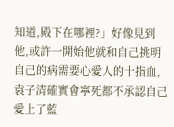知道,殿下在哪裡?」好像見到他,或許一開始他就和自己挑明自己的病需要心愛人的十指血,袁子清確實會寧死都不承認自己愛上了藍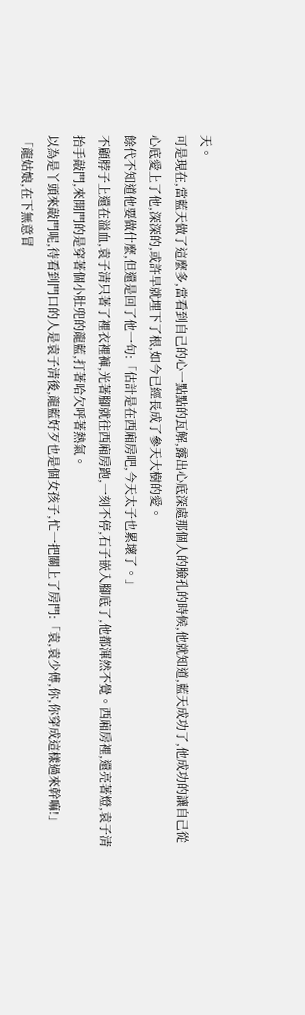天。
可是現在,當藍天做了這麼多,當看到自己的心一點點的瓦解,露出心底深處那個人的臉孔的時候,他就知道,藍天成功了,他成功的讓自己從心底愛上了他,深深的,或許早就埋下了根,如今已經長成了參天大樹的愛。
餘代不知道他要做什麼,但還是回了他一句:「估計是在西廂房吧,今天太子也累壞了。」
不顧脖子上還在溢血,袁子清只著了裡衣裡褲,光著腳就往西廂房跑,一刻不停,石子嵌入腳底了,他都渾然不覺。西廂房裡,還亮著燈,袁子清抬手敲門,來開門的是穿著個小肚兜的龍藍,打著哈欠呼著熱氣。
以為是丫頭來敲門呢,待看到門口的人是袁子清後,龍藍好歹也是個女孩子,忙一把關上了房門:「袁,袁少傅,你,你穿成這樣過來幹嘛!」
「龍姑娘,在下無意冒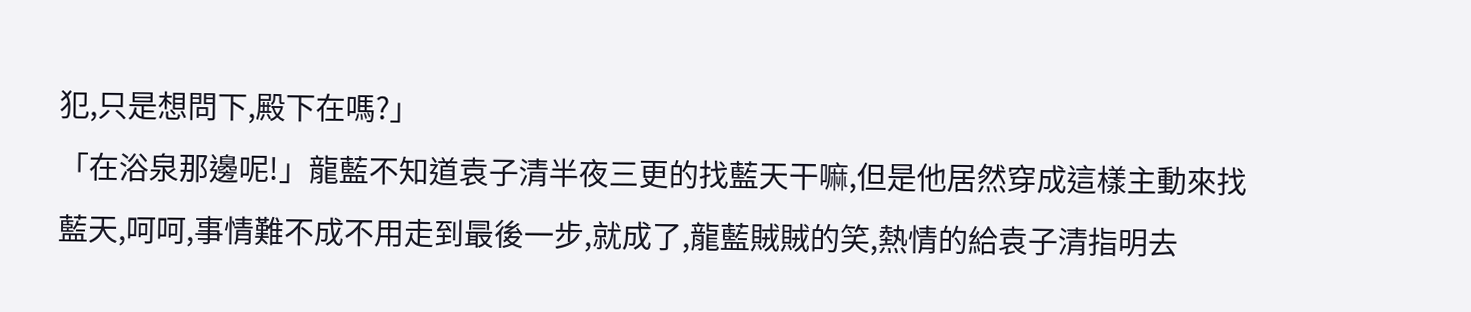犯,只是想問下,殿下在嗎?」
「在浴泉那邊呢!」龍藍不知道袁子清半夜三更的找藍天干嘛,但是他居然穿成這樣主動來找藍天,呵呵,事情難不成不用走到最後一步,就成了,龍藍賊賊的笑,熱情的給袁子清指明去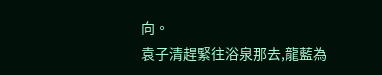向。
袁子清趕緊往浴泉那去,龍藍為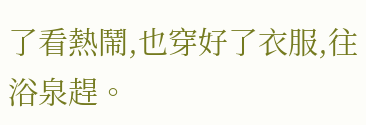了看熱鬧,也穿好了衣服,往浴泉趕。